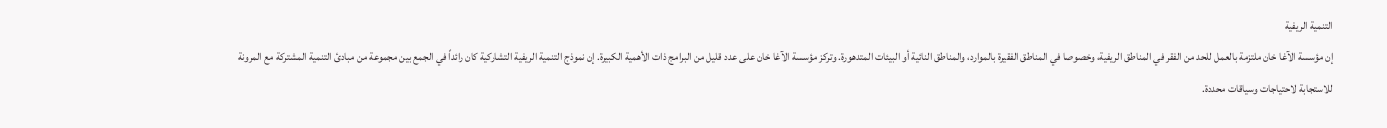التنمية الريفية
إن مؤسسة الآغا خان ملتزمة بالعمل للحد من الفقر في المناطق الريفية، وخصوصا في المناطق الفقيرة بالموارد، والمناطق النائية أو البيئات المتدهورة. وتركز مؤسسة الآغا خان على عدد قليل من البرامج ذات الأهمية الكبيرة. إن نموذج التنمية الريفية التشاركية كان رائداً في الجمع بين مجموعة من مبادئ التنمية المشتركة مع المرونة للاستجابة لاحتياجات وسياقات محددة.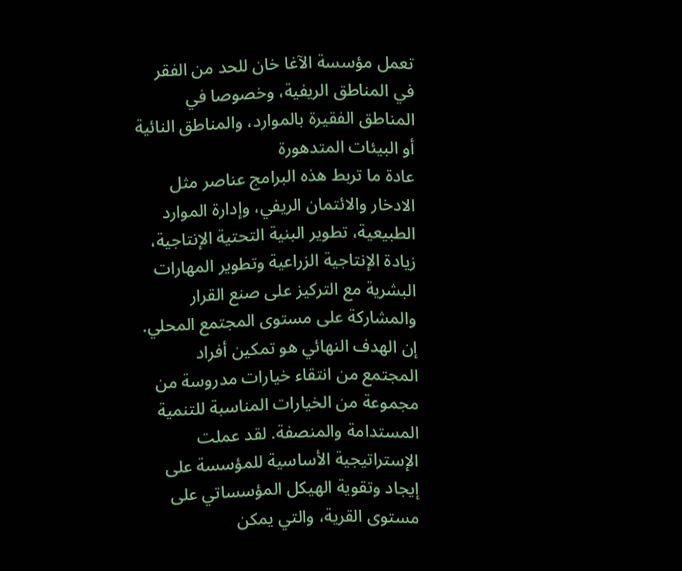تعمل مؤسسة الآغا خان للحد من الفقر في المناطق الريفية، وخصوصا في المناطق الفقيرة بالموارد، والمناطق النائية أو البيئات المتدهورة
عادة ما تربط هذه البرامج عناصر مثل الادخار والائتمان الريفي، وإدارة الموارد الطبيعية، تطوير البنية التحتية الإنتاجية، زيادة الإنتاجية الزراعية وتطوير المهارات البشرية مع التركيز على صنع القرار والمشاركة على مستوى المجتمع المحلي. إن الهدف النهائي هو تمكين أفراد المجتمع من انتقاء خيارات مدروسة من مجموعة من الخيارات المناسبة للتنمية المستدامة والمنصفة. لقد عملت الإستراتيجية الأساسية للمؤسسة على إيجاد وتقوية الهيكل المؤسساتي على مستوى القرية، والتي يمكن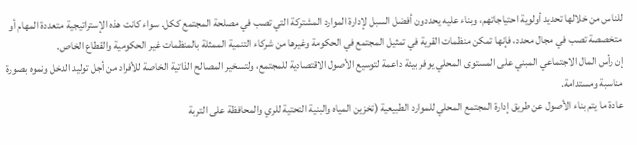للناس من خلالها تحديد أولوية احتياجاتهم، وبناء عليه يحددون أفضل السبل لإدارة الموارد المشتركة التي تصب في مصلحة المجتمع ككل. سواء كانت هذه الإستراتيجية متعددة المهام أو متخصصة تصب في مجال محدد، فإنها تمكن منظمات القرية في تمثيل المجتمع في الحكومة وغيرها من شركاء التنمية الممثلة بالمنظمات غير الحكومية والقطاع الخاص.
إن رأس المال الاجتماعي المبني على المستوى المحلي يوفر بيئة داعمة لتوسيع الأصول الاقتصادية للمجتمع، ولتسخير المصالح الذاتية الخاصة للأفراد من أجل توليد الدخل ونموه بصورة مناسبة ومستدامة.
عادة ما يتم بناء الأصول عن طريق إدارة المجتمع المحلي للموارد الطبيعية (تخزين المياه والبنية التحتية للري والمحافظة على التربة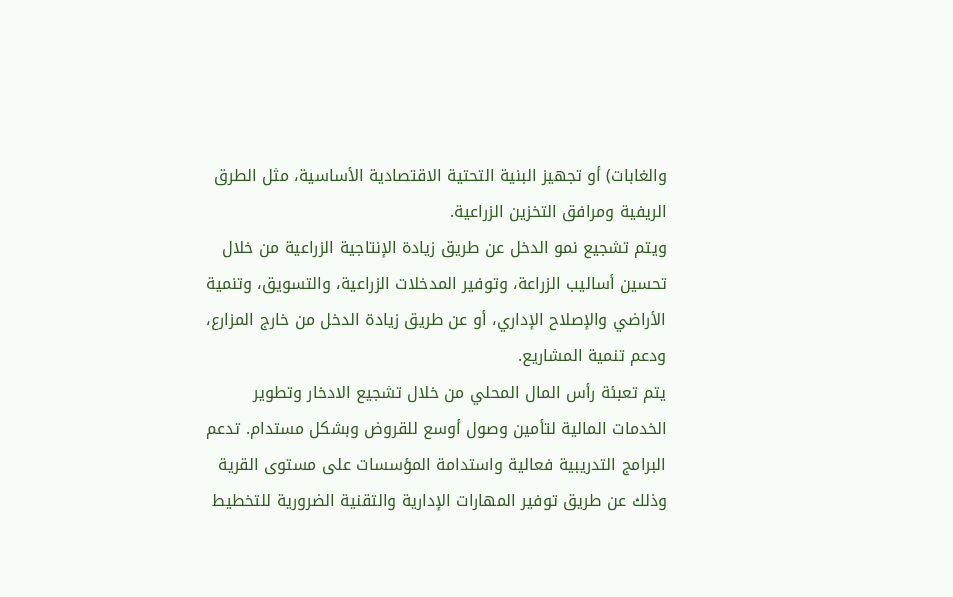والغابات) أو تجهيز البنية التحتية الاقتصادية الأساسية، مثل الطرق الريفية ومرافق التخزين الزراعية.
ويتم تشجيع نمو الدخل عن طريق زيادة الإنتاجية الزراعية من خلال تحسين أساليب الزراعة، وتوفير المدخلات الزراعية، والتسويق، وتنمية الأراضي والإصلاح الإداري، أو عن طريق زيادة الدخل من خارج المزارع، ودعم تنمية المشاريع.
يتم تعبئة رأس المال المحلي من خلال تشجيع الادخار وتطوير الخدمات المالية لتأمين وصول أوسع للقروض وبشكل مستدام. تدعم البرامج التدريبية فعالية واستدامة المؤسسات على مستوى القرية وذلك عن طريق توفير المهارات الإدارية والتقنية الضرورية للتخطيط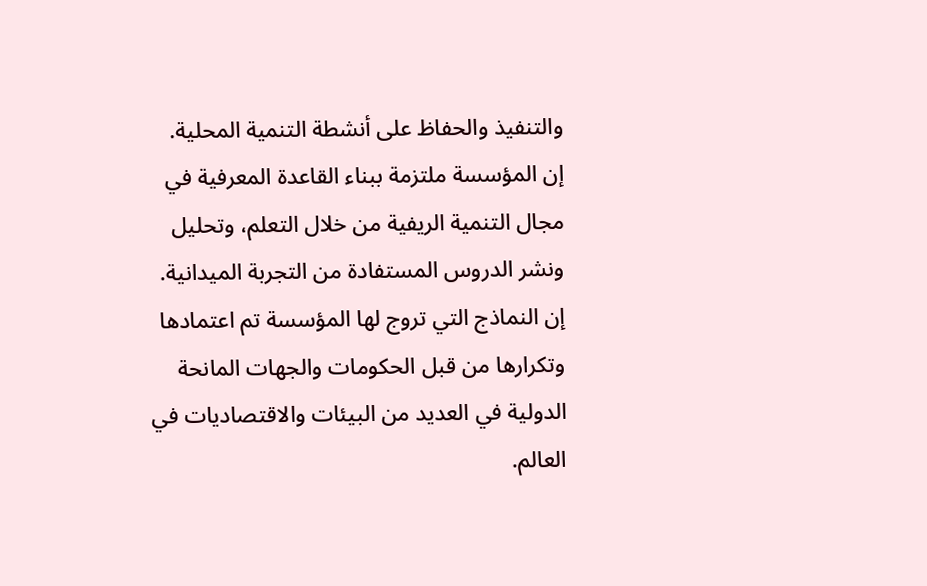والتنفيذ والحفاظ على أنشطة التنمية المحلية.
إن المؤسسة ملتزمة ببناء القاعدة المعرفية في مجال التنمية الريفية من خلال التعلم، وتحليل ونشر الدروس المستفادة من التجربة الميدانية. إن النماذج التي تروج لها المؤسسة تم اعتمادها وتكرارها من قبل الحكومات والجهات المانحة الدولية في العديد من البيئات والاقتصاديات في العالم.